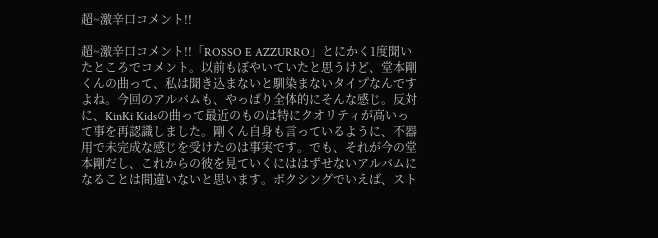超~激辛口コメント!!

超~激辛口コメント!!「ROSSO E AZZURRO」とにかく1度聞いたところでコメント。以前もぼやいていたと思うけど、堂本剛くんの曲って、私は聞き込まないと馴染まないタイプなんですよね。今回のアルバムも、やっぱり全体的にそんな感じ。反対に、KinKi Kidsの曲って最近のものは特にクオリティが高いって事を再認識しました。剛くん自身も言っているように、不器用で未完成な感じを受けたのは事実です。でも、それが今の堂本剛だし、これからの彼を見ていくにははずせないアルバムになることは間違いないと思います。ボクシングでいえば、スト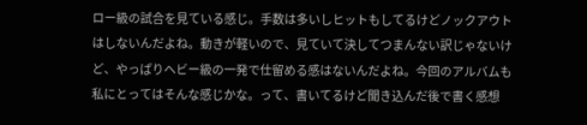ロー級の試合を見ている感じ。手数は多いしヒットもしてるけどノックアウトはしないんだよね。動きが軽いので、見ていて決してつまんない訳じゃないけど、やっぱりヘビー級の一発で仕留める感はないんだよね。今回のアルバムも私にとってはそんな感じかな。って、書いてるけど聞き込んだ後で書く感想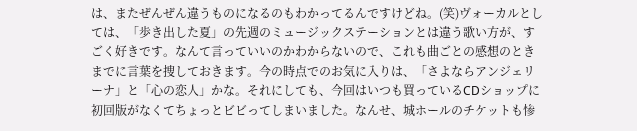は、またぜんぜん違うものになるのもわかってるんですけどね。(笑)ヴォーカルとしては、「歩き出した夏」の先週のミュージックステーションとは違う歌い方が、すごく好きです。なんて言っていいのかわからないので、これも曲ごとの感想のときまでに言葉を捜しておきます。今の時点でのお気に入りは、「さよならアンジェリーナ」と「心の恋人」かな。それにしても、今回はいつも買っているCDショップに初回版がなくてちょっとビビってしまいました。なんせ、城ホールのチケットも惨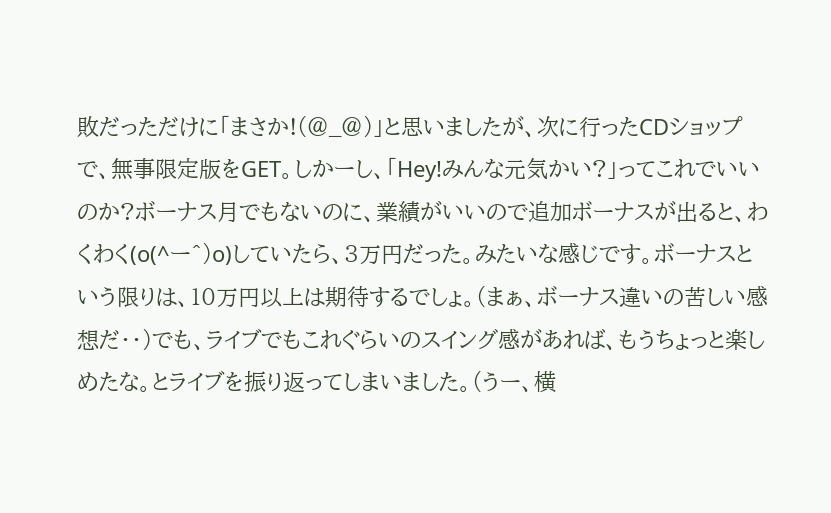敗だっただけに「まさか!(@_@)」と思いましたが、次に行ったCDショップで、無事限定版をGET。しかーし、「Hey!みんな元気かい?」ってこれでいいのか?ボーナス月でもないのに、業績がいいので追加ボーナスが出ると、わくわく(o(^ー^)o)していたら、3万円だった。みたいな感じです。ボーナスという限りは、10万円以上は期待するでしょ。(まぁ、ボーナス違いの苦しい感想だ・・)でも、ライブでもこれぐらいのスイング感があれば、もうちょっと楽しめたな。とライブを振り返ってしまいました。(うー、横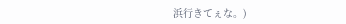浜行きてぇな。)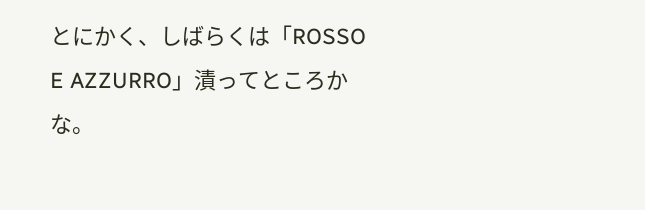とにかく、しばらくは「ROSSO E AZZURRO」漬ってところかな。